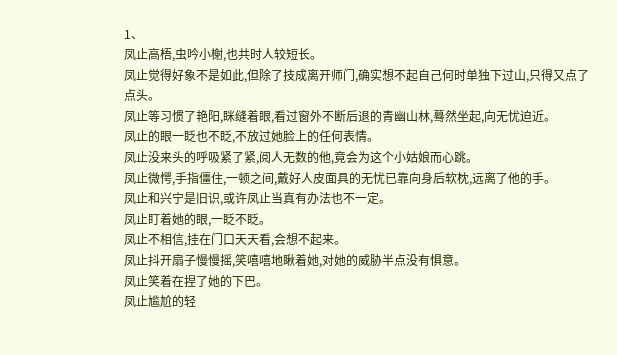1、
凤止高梧,虫吟小榭,也共时人较短长。
凤止觉得好象不是如此,但除了技成离开师门,确实想不起自己何时单独下过山,只得又点了点头。
凤止等习惯了艳阳,眯缝着眼,看过窗外不断后退的青幽山林,蓦然坐起,向无忧迫近。
凤止的眼一眨也不眨,不放过她脸上的任何表情。
凤止没来头的呼吸紧了紧,阅人无数的他,竟会为这个小姑娘而心跳。
凤止微愕,手指僵住,一顿之间,戴好人皮面具的无忧已靠向身后软枕,远离了他的手。
凤止和兴宁是旧识,或许凤止当真有办法也不一定。
凤止盯着她的眼,一眨不眨。
凤止不相信,挂在门口天天看,会想不起来。
凤止抖开扇子慢慢摇,笑嘻嘻地瞅着她,对她的威胁半点没有惧意。
凤止笑着在捏了她的下巴。
凤止尴尬的轻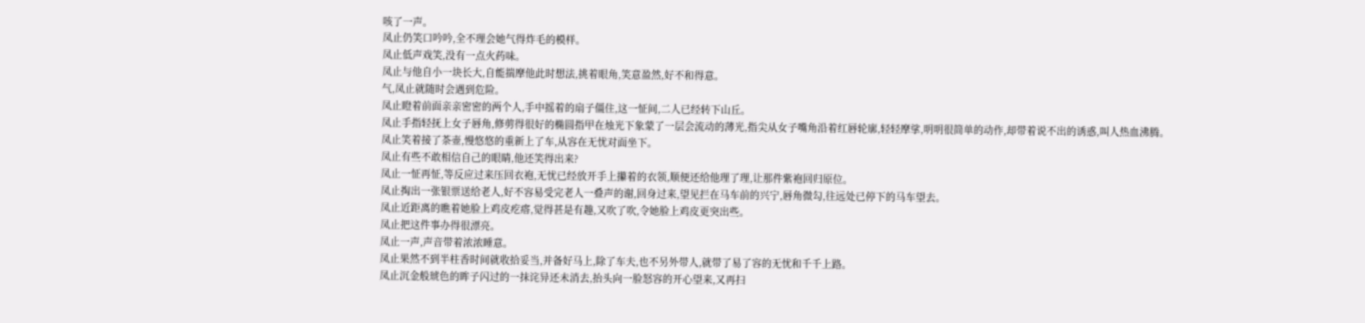咳了一声。
凤止仍笑口吟吟,全不理会她气得炸毛的模样。
凤止低声戏笑,没有一点火药味。
凤止与他自小一块长大,自能揣摩他此时想法,挑着眼角,笑意盈然,好不和得意。
气,凤止就随时会遇到危险。
凤止瞪着前面亲亲密密的两个人,手中摇着的扇子僵住,这一怔间,二人已经转下山丘。
凤止手指轻抚上女子唇角,修剪得很好的椭圆指甲在烛光下象蒙了一层会流动的薄光,指尖从女子嘴角沿着红唇轮廓,轻轻摩挲,明明很简单的动作,却带着说不出的诱惑,叫人热血沸腾。
凤止笑着接了茶壶,慢悠悠的重新上了车,从容在无忧对面坐下。
凤止有些不敢相信自己的眼睛,他还笑得出来?
凤止一怔再怔,等反应过来压回衣袍,无忧已经放开手上攥着的衣领,顺便还给他理了理,让那件紫袍回归原位。
凤止掏出一张银票送给老人,好不容易受完老人一叠声的谢,回身过来,望见拦在马车前的兴宁,唇角微勾,往远处已停下的马车望去。
凤止近距离的瞧着她脸上鸡皮疙瘩,觉得甚是有趣,又吹了吹,令她脸上鸡皮更突出些。
凤止把这件事办得很漂亮。
凤止一声,声音带着浓浓睡意。
凤止果然不到半柱香时间就收拾妥当,并备好马上,除了车夫,也不另外带人,就带了易了容的无忧和千千上路。
凤止沉金般琥色的眸子闪过的一抹诧异还未消去,抬头向一脸怒容的开心望来,又再扫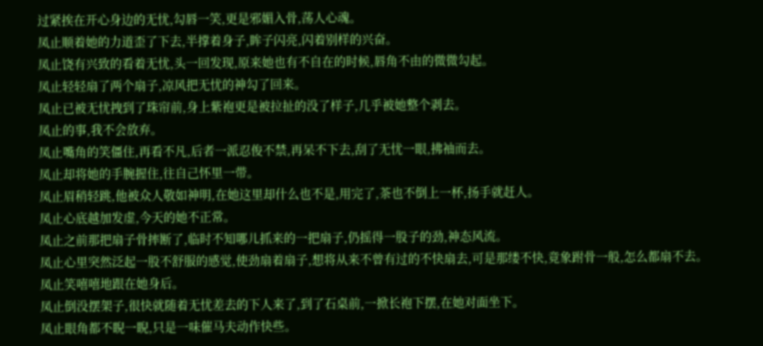过紧挨在开心身边的无忧,勾唇一笑,更是邪媚入骨,荡人心魂。
凤止顺着她的力道歪了下去,半撑着身子,眸子闪亮,闪着别样的兴奋。
凤止饶有兴致的看着无忧,头一回发现,原来她也有不自在的时候,唇角不由的微微勾起。
凤止轻轻扇了两个扇子,凉风把无忧的神勾了回来。
凤止已被无忧拽到了珠帘前,身上紫袍更是被拉扯的没了样子,几乎被她整个剥去。
凤止的事,我不会放弃。
凤止嘴角的笑僵住,再看不凡,后者一派忍俊不禁,再呆不下去,刮了无忧一眼,拂袖而去。
凤止却将她的手腕握住,往自己怀里一带。
凤止眉稍轻跳,他被众人敬如神明,在她这里却什么也不是,用完了,茶也不倒上一杯,扬手就赶人。
凤止心底越加发虚,今天的她不正常。
凤止之前那把扇子骨摔断了,临时不知哪儿抓来的一把扇子,仍摇得一股子的劲,神态风流。
凤止心里突然泛起一股不舒服的感觉,使劲扇着扇子,想将从来不曾有过的不快扇去,可是那缕不快,竟象跗骨一般,怎么都扇不去。
凤止笑嘻嘻地跟在她身后。
凤止倒没摆架子,很快就随着无忧差去的下人来了,到了石桌前,一掀长袍下摆,在她对面坐下。
凤止眼角都不睨一睨,只是一味催马夫动作快些。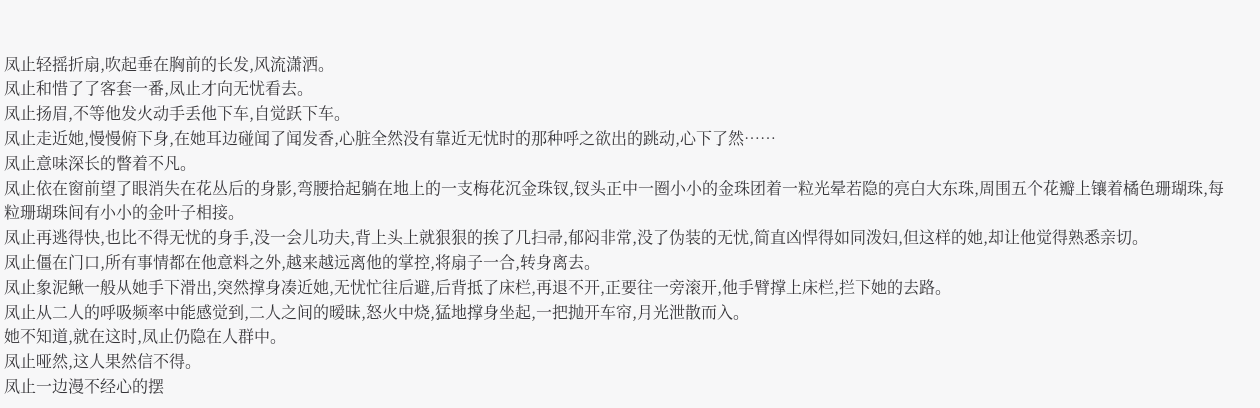凤止轻摇折扇,吹起垂在胸前的长发,风流潇洒。
凤止和惜了了客套一番,凤止才向无忧看去。
凤止扬眉,不等他发火动手丢他下车,自觉跃下车。
凤止走近她,慢慢俯下身,在她耳边碰闻了闻发香,心脏全然没有靠近无忧时的那种呼之欲出的跳动,心下了然……
凤止意味深长的瞥着不凡。
凤止依在窗前望了眼消失在花丛后的身影,弯腰拾起躺在地上的一支梅花沉金珠钗,钗头正中一圈小小的金珠团着一粒光晕若隐的亮白大东珠,周围五个花瓣上镶着橘色珊瑚珠,每粒珊瑚珠间有小小的金叶子相接。
凤止再逃得快,也比不得无忧的身手,没一会儿功夫,背上头上就狠狠的挨了几扫帚,郁闷非常,没了伪装的无忧,简直凶悍得如同泼妇,但这样的她,却让他觉得熟悉亲切。
凤止僵在门口,所有事情都在他意料之外,越来越远离他的掌控,将扇子一合,转身离去。
凤止象泥鳅一般从她手下滑出,突然撑身凑近她,无忧忙往后避,后背抵了床栏,再退不开,正要往一旁滚开,他手臂撑上床栏,拦下她的去路。
凤止从二人的呼吸频率中能感觉到,二人之间的暧昧,怒火中烧,猛地撑身坐起,一把抛开车帘,月光泄散而入。
她不知道,就在这时,凤止仍隐在人群中。
凤止哑然,这人果然信不得。
凤止一边漫不经心的摆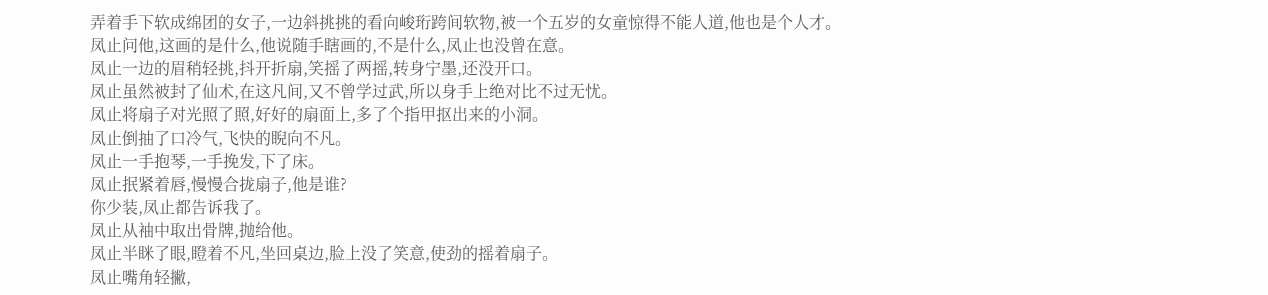弄着手下软成绵团的女子,一边斜挑挑的看向峻珩跨间软物,被一个五岁的女童惊得不能人道,他也是个人才。
凤止问他,这画的是什么,他说随手瞎画的,不是什么,凤止也没曾在意。
凤止一边的眉稍轻挑,抖开折扇,笑摇了两摇,转身宁墨,还没开口。
凤止虽然被封了仙术,在这凡间,又不曾学过武,所以身手上绝对比不过无忧。
凤止将扇子对光照了照,好好的扇面上,多了个指甲抠出来的小洞。
凤止倒抽了口冷气,飞快的睨向不凡。
凤止一手抱琴,一手挽发,下了床。
凤止抿紧着唇,慢慢合拢扇子,他是谁?
你少装,凤止都告诉我了。
凤止从袖中取出骨牌,抛给他。
凤止半眯了眼,瞪着不凡,坐回桌边,脸上没了笑意,使劲的摇着扇子。
凤止嘴角轻撇,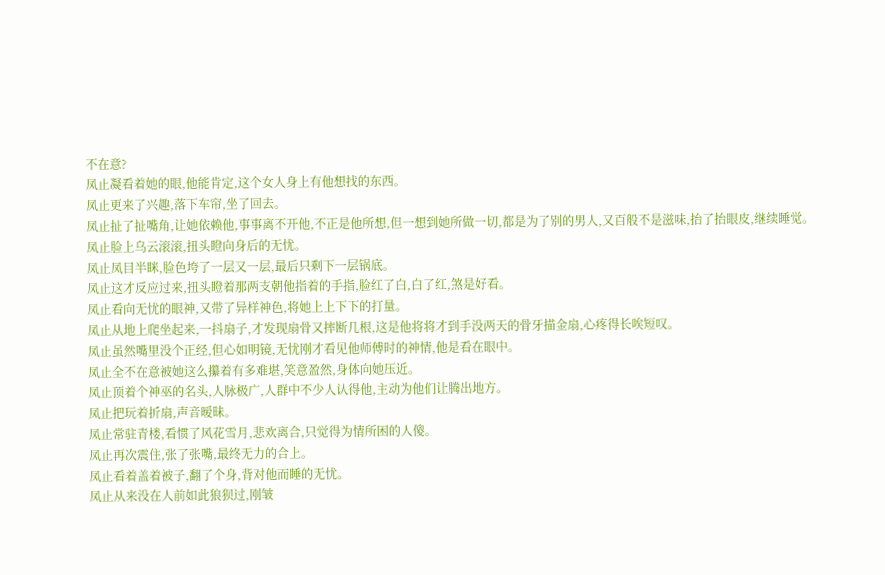不在意?
凤止凝看着她的眼,他能肯定,这个女人身上有他想找的东西。
凤止更来了兴趣,落下车帘,坐了回去。
凤止扯了扯嘴角,让她依赖他,事事离不开他,不正是他所想,但一想到她所做一切,都是为了别的男人,又百般不是滋味,抬了抬眼皮,继续睡觉。
凤止脸上乌云滚滚,扭头瞪向身后的无忧。
凤止凤目半眯,脸色垮了一层又一层,最后只剩下一层锅底。
凤止这才反应过来,扭头瞪着那两支朝他指着的手指,脸红了白,白了红,煞是好看。
凤止看向无忧的眼神,又带了异样神色,将她上上下下的打量。
凤止从地上爬坐起来,一抖扇子,才发现扇骨又摔断几根,这是他将将才到手没两天的骨牙描金扇,心疼得长唉短叹。
凤止虽然嘴里没个正经,但心如明镜,无忧刚才看见他师傅时的神情,他是看在眼中。
凤止全不在意被她这么攥着有多难堪,笑意盈然,身体向她压近。
凤止顶着个神巫的名头,人脉极广,人群中不少人认得他,主动为他们让腾出地方。
凤止把玩着折扇,声音暧昧。
凤止常驻青楼,看惯了风花雪月,悲欢离合,只觉得为情所困的人傻。
凤止再次震住,张了张嘴,最终无力的合上。
凤止看着盖着被子,翻了个身,背对他而睡的无忧。
凤止从来没在人前如此狼狈过,刚皱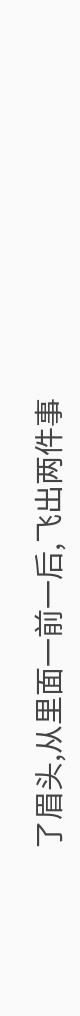了眉头,从里面一前一后,飞出两件事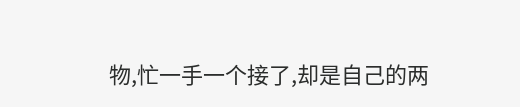物,忙一手一个接了,却是自己的两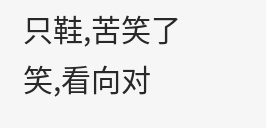只鞋,苦笑了笑,看向对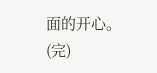面的开心。
(完)